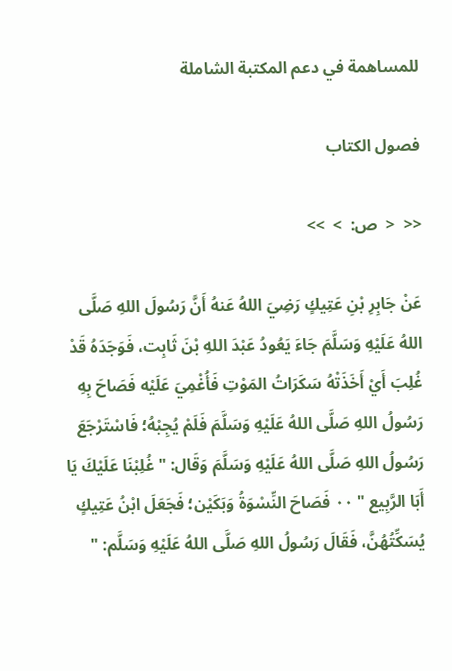للمساهمة في دعم المكتبة الشاملة

فصول الكتاب

<<  <  ص:  >  >>

عَنْ جَابِرِ بْنِ عَتِيكٍ رَضِيَ اللهُ عَنهُ أَنَّ رَسُولَ اللهِ صَلَّى اللهُ عَلَيْهِ وَسَلَّمَ جَاءَ يَعُودُ عَبْدَ اللهِ بْنَ ثَابِت، فَوَجَدَهُ قَدْ غُلِبَ أَيْ أَخَذَتْهُ سَكَرَاتُ المَوْتِ فَأُغْمِيَ عَلَيْه فَصَاحَ بِهِ رَسُولُ اللهِ صَلَّى اللهُ عَلَيْهِ وَسَلَّمَ فَلَمْ يُجِبْهُ؛ فَاسْتَرْجَعَ رَسُولُ اللهِ صَلَّى اللهُ عَلَيْهِ وَسَلَّمَ وَقَال: " غُلِبْنَا عَلَيْكَ يَا أَبَا الرَّبِيع " ٠٠ فَصَاحَ النِّسْوَةُ وَبَكَيْن؛ فَجَعَلَ ابْنُ عَتِيكٍ يُسَكِّتُهُنَّ، فَقَالَ رَسُولُ اللهِ صَلَّى اللهُ عَلَيْهِ وَسَلَّم: "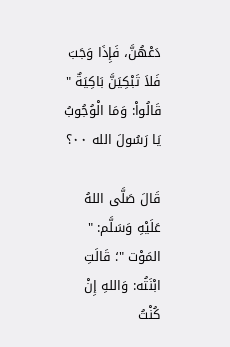دَعْهُنَّ، فَإِذَا وَجَبَ فَلاَ تَبْكِيَنَّ بَاكِيَةٌ " قَالُواْ: وَمَا الْوُجُوبُ يَا رَسُولَ الله ٠٠؟

قَالَ صَلَّى اللهُ عَلَيْهِ وَسَلَّم: " المَوْت "؛ قَالَتِ ابْنَتُه: وَاللهِ إِنْ كُنْتُ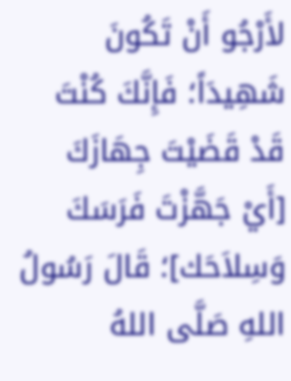لأَرْجُو أَنْ تَكُونَ شَهِيدَاً؛ فَإِنَّكَ كُنْتَ قَدْ قَضَيْتَ جِهَازَكَ [أَيْ جَهَّزْتَ فَرَسَكَ وَسِلاَحَك]؛ قَالَ رَسُولُ اللهِ صَلَّى اللهُ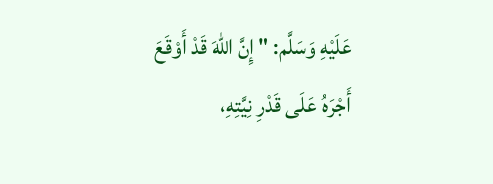عَلَيْهِ وَسَلَّم: " إِنَّ اللهَ قَدْ أَوْقَعَ أَجْرَهُ عَلَى قَدْرِ نِيَّتِهِ،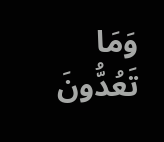وَمَا تَعُدُّونَ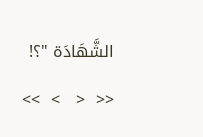الشَّهَادَة "؟!

<<  <   >  >>